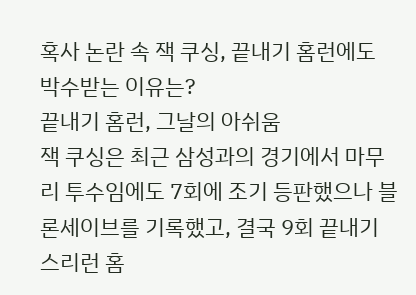혹사 논란 속 잭 쿠싱, 끝내기 홈런에도 박수받는 이유는?
끝내기 홈런, 그날의 아쉬움
잭 쿠싱은 최근 삼성과의 경기에서 마무리 투수임에도 7회에 조기 등판했으나 블론세이브를 기록했고, 결국 9회 끝내기 스리런 홈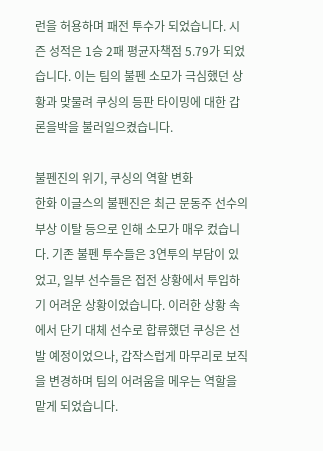런을 허용하며 패전 투수가 되었습니다. 시즌 성적은 1승 2패 평균자책점 5.79가 되었습니다. 이는 팀의 불펜 소모가 극심했던 상황과 맞물려 쿠싱의 등판 타이밍에 대한 갑론을박을 불러일으켰습니다.

불펜진의 위기, 쿠싱의 역할 변화
한화 이글스의 불펜진은 최근 문동주 선수의 부상 이탈 등으로 인해 소모가 매우 컸습니다. 기존 불펜 투수들은 3연투의 부담이 있었고, 일부 선수들은 접전 상황에서 투입하기 어려운 상황이었습니다. 이러한 상황 속에서 단기 대체 선수로 합류했던 쿠싱은 선발 예정이었으나, 갑작스럽게 마무리로 보직을 변경하며 팀의 어려움을 메우는 역할을 맡게 되었습니다.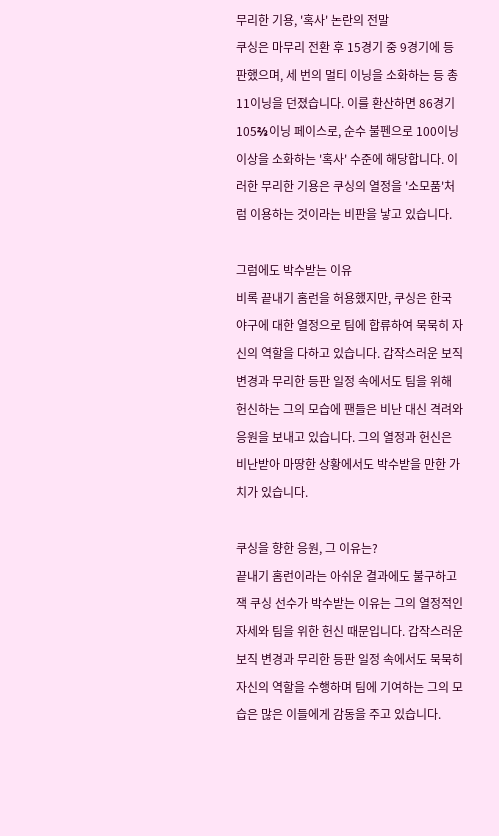무리한 기용, '혹사' 논란의 전말
쿠싱은 마무리 전환 후 15경기 중 9경기에 등판했으며, 세 번의 멀티 이닝을 소화하는 등 총 11이닝을 던졌습니다. 이를 환산하면 86경기 105⅔이닝 페이스로, 순수 불펜으로 100이닝 이상을 소화하는 '혹사' 수준에 해당합니다. 이러한 무리한 기용은 쿠싱의 열정을 '소모품'처럼 이용하는 것이라는 비판을 낳고 있습니다.

그럼에도 박수받는 이유
비록 끝내기 홈런을 허용했지만, 쿠싱은 한국 야구에 대한 열정으로 팀에 합류하여 묵묵히 자신의 역할을 다하고 있습니다. 갑작스러운 보직 변경과 무리한 등판 일정 속에서도 팀을 위해 헌신하는 그의 모습에 팬들은 비난 대신 격려와 응원을 보내고 있습니다. 그의 열정과 헌신은 비난받아 마땅한 상황에서도 박수받을 만한 가치가 있습니다.

쿠싱을 향한 응원, 그 이유는?
끝내기 홈런이라는 아쉬운 결과에도 불구하고 잭 쿠싱 선수가 박수받는 이유는 그의 열정적인 자세와 팀을 위한 헌신 때문입니다. 갑작스러운 보직 변경과 무리한 등판 일정 속에서도 묵묵히 자신의 역할을 수행하며 팀에 기여하는 그의 모습은 많은 이들에게 감동을 주고 있습니다.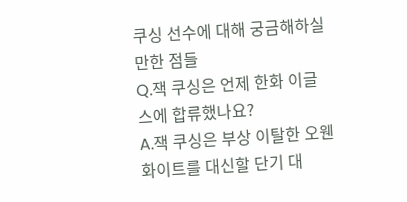쿠싱 선수에 대해 궁금해하실 만한 점들
Q.잭 쿠싱은 언제 한화 이글스에 합류했나요?
A.잭 쿠싱은 부상 이탈한 오웬 화이트를 대신할 단기 대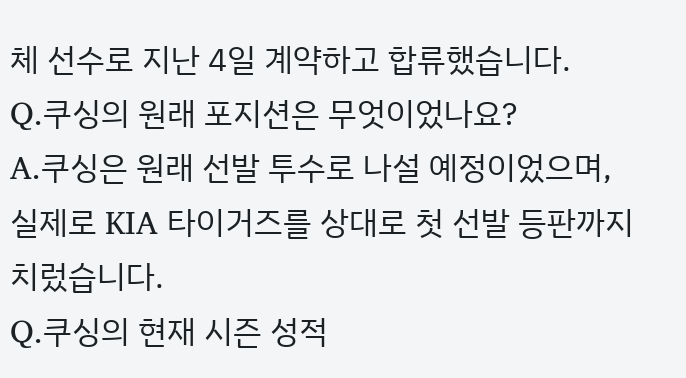체 선수로 지난 4일 계약하고 합류했습니다.
Q.쿠싱의 원래 포지션은 무엇이었나요?
A.쿠싱은 원래 선발 투수로 나설 예정이었으며, 실제로 KIA 타이거즈를 상대로 첫 선발 등판까지 치렀습니다.
Q.쿠싱의 현재 시즌 성적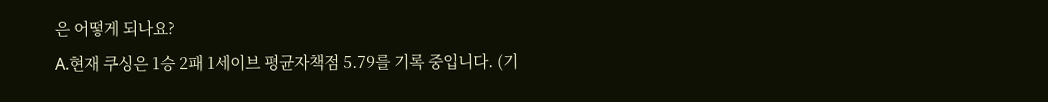은 어떻게 되나요?
A.현재 쿠싱은 1승 2패 1세이브 평균자책점 5.79를 기록 중입니다. (기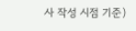사 작성 시점 기준)